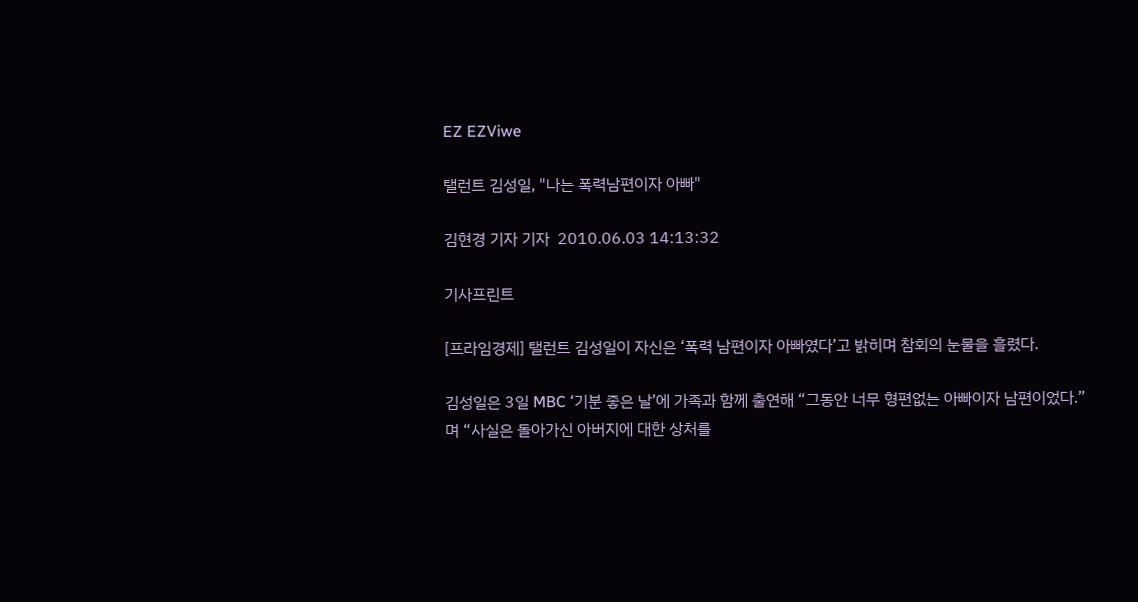EZ EZViwe

탤런트 김성일, "나는 폭력남편이자 아빠"

김현경 기자 기자  2010.06.03 14:13:32

기사프린트

[프라임경제] 탤런트 김성일이 자신은 ‘폭력 남편이자 아빠였다’고 밝히며 참회의 눈물을 흘렸다.

김성일은 3일 MBC ‘기분 좋은 날’에 가족과 함께 출연해 “그동안 너무 형편없는 아빠이자 남편이었다.”며 “사실은 돌아가신 아버지에 대한 상처를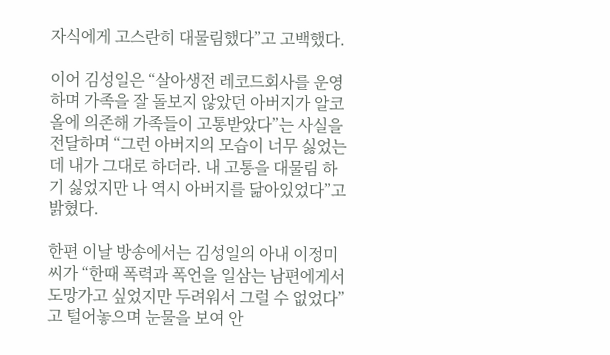자식에게 고스란히 대물림했다”고 고백했다.

이어 김성일은 “살아생전 레코드회사를 운영하며 가족을 잘 돌보지 않았던 아버지가 알코올에 의존해 가족들이 고통받았다”는 사실을 전달하며 “그런 아버지의 모습이 너무 싫었는데 내가 그대로 하더라. 내 고통을 대물림 하기 싫었지만 나 역시 아버지를 닮아있었다”고 밝혔다.

한편 이날 방송에서는 김성일의 아내 이정미씨가 “한때 폭력과 폭언을 일삼는 남편에게서 도망가고 싶었지만 두려워서 그럴 수 없었다”고 털어놓으며 눈물을 보여 안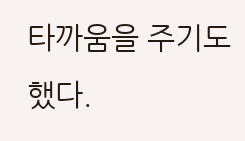타까움을 주기도 했다.